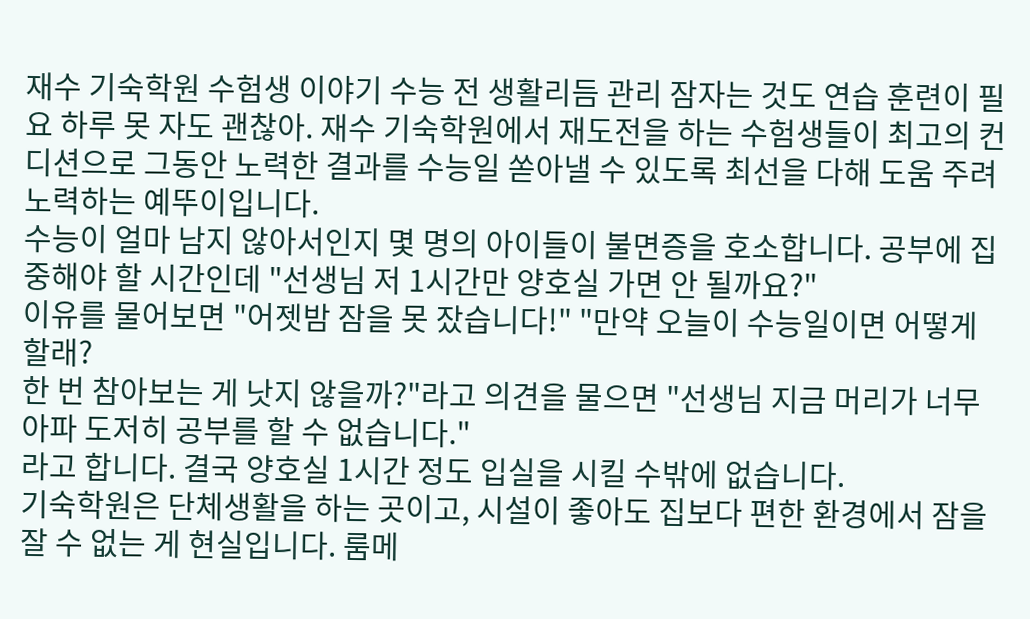재수 기숙학원 수험생 이야기 수능 전 생활리듬 관리 잠자는 것도 연습 훈련이 필요 하루 못 자도 괜찮아. 재수 기숙학원에서 재도전을 하는 수험생들이 최고의 컨디션으로 그동안 노력한 결과를 수능일 쏟아낼 수 있도록 최선을 다해 도움 주려 노력하는 예뚜이입니다.
수능이 얼마 남지 않아서인지 몇 명의 아이들이 불면증을 호소합니다. 공부에 집중해야 할 시간인데 "선생님 저 1시간만 양호실 가면 안 될까요?"
이유를 물어보면 "어젯밤 잠을 못 잤습니다!" "만약 오늘이 수능일이면 어떻게 할래?
한 번 참아보는 게 낫지 않을까?"라고 의견을 물으면 "선생님 지금 머리가 너무 아파 도저히 공부를 할 수 없습니다."
라고 합니다. 결국 양호실 1시간 정도 입실을 시킬 수밖에 없습니다.
기숙학원은 단체생활을 하는 곳이고, 시설이 좋아도 집보다 편한 환경에서 잠을 잘 수 없는 게 현실입니다. 룸메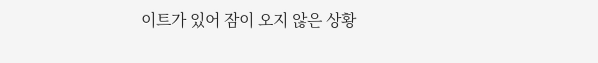이트가 있어 잠이 오지 않은 상황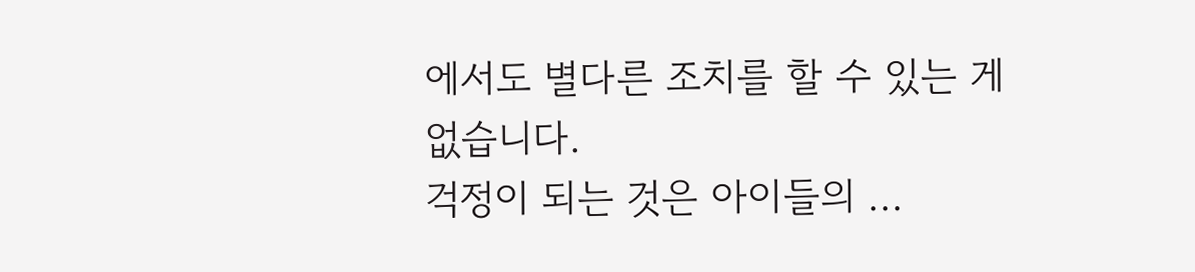에서도 별다른 조치를 할 수 있는 게 없습니다.
걱정이 되는 것은 아이들의 ...